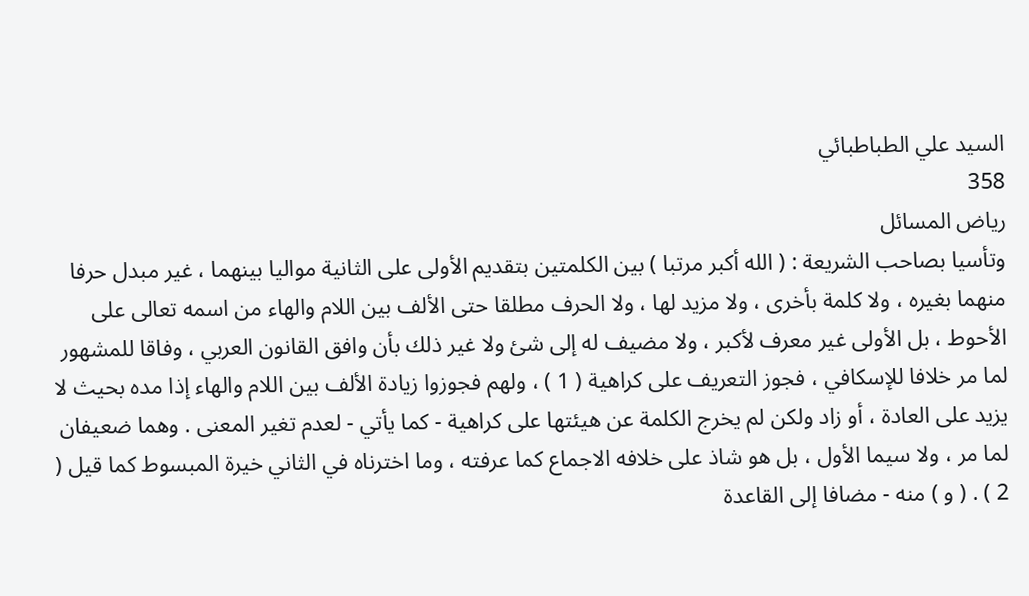السيد علي الطباطبائي
358
رياض المسائل
وتأسيا بصاحب الشريعة : ( الله أكبر مرتبا ) بين الكلمتين بتقديم الأولى على الثانية مواليا بينهما ، غير مبدل حرفا منهما بغيره ، ولا كلمة بأخرى ، ولا مزيد لها ، ولا الحرف مطلقا حتى الألف بين اللام والهاء من اسمه تعالى على الأحوط ، بل الأولى غير معرف لأكبر ، ولا مضيف له إلى شئ ولا غير ذلك بأن وافق القانون العربي ، وفاقا للمشهور لما مر خلافا للإسكافي ، فجوز التعريف على كراهية ( 1 ) ، ولهم فجوزوا زيادة الألف بين اللام والهاء إذا مده بحيث لا يزيد على العادة ، أو زاد ولكن لم يخرج الكلمة عن هيئتها على كراهية - كما يأتي - لعدم تغير المعنى . وهما ضعيفان لما مر ، ولا سيما الأول ، بل هو شاذ على خلافه الاجماع كما عرفته ، وما اخترناه في الثاني خيرة المبسوط كما قيل ( 2 ) . ( و ) منه - مضافا إلى القاعدة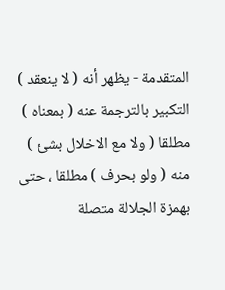المتقدمة - يظهر أنه ( لا ينعقد ) التكبير بالترجمة عنه ( بمعناه ) مطلقا ( ولا مع الاخلال بشئ ) منه ( ولو بحرف ) مطلقا ، حتى بهمزة الجلالة متصلة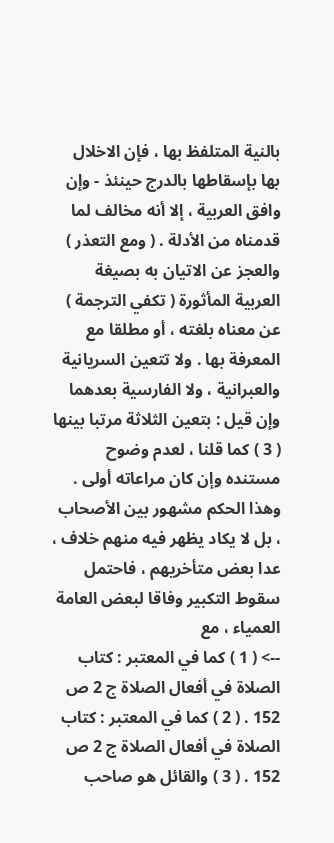بالنية المتلفظ بها ، فإن الاخلال بها بإسقاطها بالدرج حينئذ - وإن وافق العربية ، إلا أنه مخالف لما قدمناه من الأدلة . ( ومع التعذر ) والعجز عن الاتيان به بصيغة العربية المأثورة ( تكفي الترجمة ) عن معناه بلغته ، أو مطلقا مع المعرفة بها . ولا تتعين السريانية والعبرانية ، ولا الفارسية بعدهما وإن قيل : بتعين الثلاثة مرتبا بينها ( 3 ) كما قلنا ، لعدم وضوح مستنده وإن كان مراعاته أولى . وهذا الحكم مشهور بين الأصحاب ، بل لا يكاد يظهر فيه منهم خلاف ، عدا بعض متأخريهم ، فاحتمل سقوط التكبير وفاقا لبعض العامة العمياء ، مع
--> ( 1 ) كما في المعتبر : كتاب الصلاة في أفعال الصلاة ج 2 ص 152 . ( 2 ) كما في المعتبر : كتاب الصلاة في أفعال الصلاة ج 2 ص 152 . ( 3 ) والقائل هو صاحب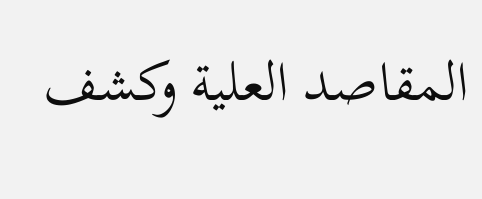المقاصد العلية وكشف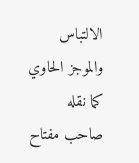الالتباس والموجز الحاوي كما نقله صاحب مفتاح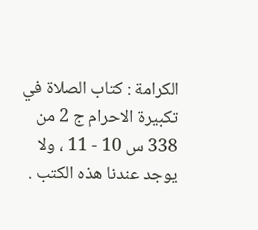الكرامة : كتاب الصلاة في تكبيرة الاحرام ج 2 من 338 س 10 - 11 ، ولا يوجد عندنا هذه الكتب .